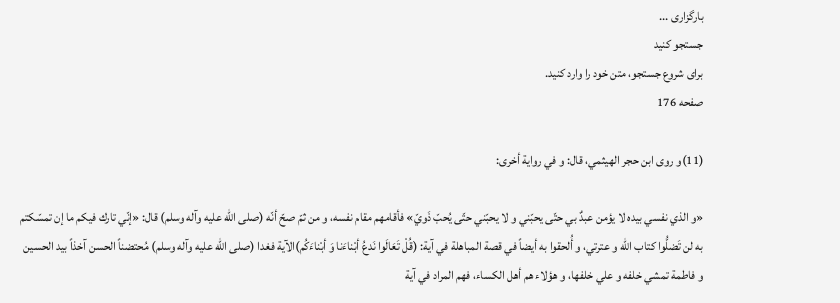بارگزاری ...
جستجو کنید
برای شروع جستجو، متن خود را وارد کنید.
صفحه 176

(11)و روى ابن حجر الهيثمي، قال: و في رواية أخرى:

«و الذي نفسي بيده لا يؤمن عبدٌ بي حتّى يحبّني و لا يحبّني حتّى يُحبّ ذَويّ» فأقامهم مقام نفسه، و من ثمّ صحّ أنّه (صلى الله عليه وآله وسلم) قال: «إنّي تارك فيكم ما إن تمسّكتم به لن تَضلُّوا كتاب اللّه و عترتي، و أُلحقوا به أيضاً في قصة المباهلة في آية: (قُلْ تَعَالَوا نَدعُ أبْناءَنا وَ أبْناءَكُم)الآية فغدا (صلى الله عليه وآله وسلم) مُحتضناً الحسن آخذاً بيد الحسين و فاطمة تمشي خلفه و علي خلفها، و هؤلاء هم أهل الكساء، فهم المراد في آية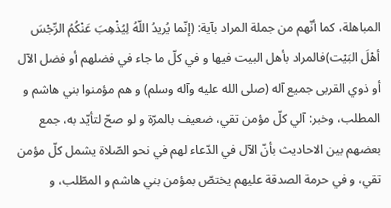المباهلة، كما أنّهم من جملة المراد بآية: (إنّما يُريدُ اللّهُ لِيُذْهِبَ عَنْكُمُ الرِّجْسَ أهْلَ البَيْت)فالمراد بأهل البيت فيها و في كلّ ما جاء في فضلهم أو فضل الآل أو ذوي القربى جميع آله (صلى الله عليه وآله وسلم) و هم مؤمنوا بني هاشم و المطلب، وخبر: آلي كلّ مؤمن تقي، ضعيف بالمرّة و لو صحّ لتأيّد به، جمع بعضهم بين الاحاديث بأنّ الآل في الدّعاء لهم في نحو الصّلاة يشمل كلّ مؤمن تقي، و في حرمة الصدقة عليهم يختصّ بمؤمن بني هاشم و المطّلب، و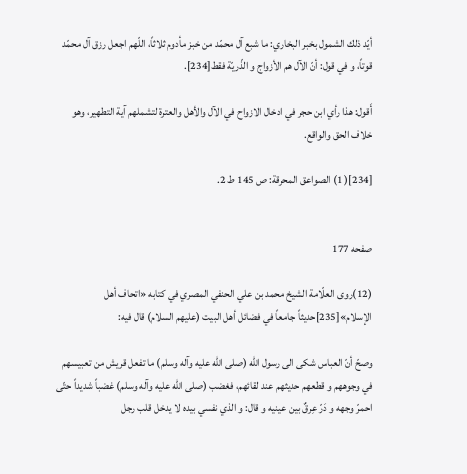أيّد ذلك الشمول بخبر البخاري: ما شبع آل محمّد من خبز مأدوم ثلاثاً، اللّهم اجعل رزق آل محمّد قوتاً، و في قول: أنّ الآل هم الأزواج و الذّريّة فقط[234].

أَقول: هذا رأي ابن حجر في ادخال الازواح في الآل والأهل والعترة لتشملهم آية التطهير، وهو خلاف الحق والواقع.

[234]( 1) الصواعق المحرقة: ص 145 ط 2.


صفحه 177

(12)روى العلّامة الشيخ محمد بن علي الحنفي المصري في كتابه «اتحاف أهل الإسلام»[235]حديثاً جامعاً في فضائل أهل البيت (عليهم السلام) قال فيه:

وصحّ أنّ العباس شكى الى رسول اللّه (صلى الله عليه وآله وسلم) ما تفعل قريش من تعبيسهم في وجوههم و قطعهم حديثهم عند لقائهم، فغضب (صلى الله عليه وآله وسلم) غضباً شديداً حتّى احمرّ وجهه و دَرّ عِرقٌ بين عينيه و قال: و الذي نفسي بيده لا يدخل قلب رجل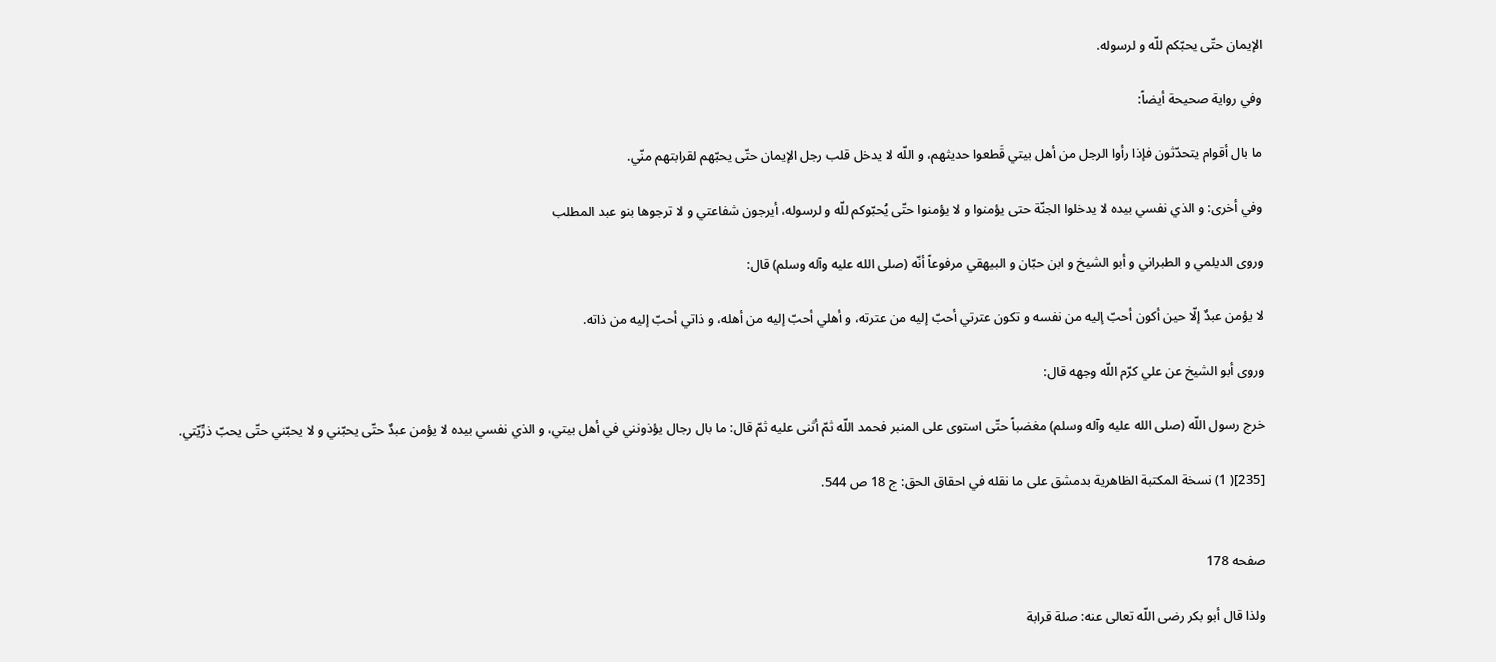الإيمان حتّى يحبّكم للّه و لرسوله.

وفي رواية صحيحة أيضاً:

ما بال أقوام يتحدّثون فإذا رأوا الرجل من أهل بيتي قَطعوا حديثهم، و اللّه لا يدخل قلب رجل الإيمان حتّى يحبّهم لقرابتهم منّي.

وفي أخرى: و الذي نفسي بيده لا يدخلوا الجنّة حتى يؤمنوا و لا يؤمنوا حتّى يُحبّوكم للّه و لرسوله، أيرجون شفاعتي و لا ترجوها بنو عبد المطلب‌

وروى الديلمي و الطبراني و أبو الشيخ و ابن حبّان و البيهقي مرفوعاً أنّه (صلى الله عليه وآله وسلم) قال:

لا يؤمن عبدٌ إلّا حين أكون أحبّ إليه من نفسه و تكون عترتي أحبّ إليه من عترته، و أهلي أحبّ إليه من أهله، و ذاتي أحبّ إليه من ذاته.

وروى أبو الشيخ عن علي كرّم اللّه وجهه قال:

خرج رسول اللّه (صلى الله عليه وآله وسلم) مغضباً حتّى استوى على المنبر فحمد اللّه ثمّ أثنى عليه ثمّ قال: ما بال رجال يؤذونني في أهل بيتي، و الذي نفسي بيده لا يؤمن عبدٌ حتّى يحبّني و لا يحبّني حتّى يحبّ ذرِّيّتي.

[235]( 1) نسخة المكتبة الظاهرية بدمشق على ما نقله في احقاق الحق: ج 18 ص 544.


صفحه 178

ولذا قال أبو بكر رضى اللّه تعالى عنه: صلة قرابة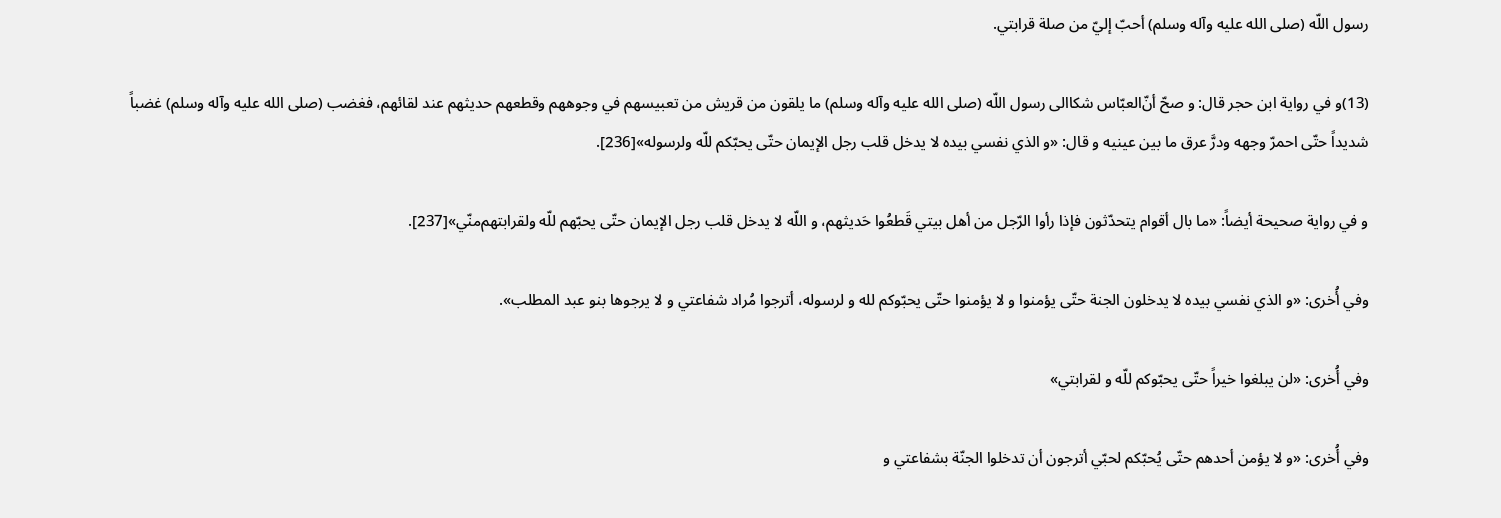رسول اللّه (صلى الله عليه وآله وسلم) أحبّ إليّ من صلة قرابتي.

(13)و في رواية ابن حجر قال: و صحّ أنّ‌العبّاس شكاالى رسول اللّه (صلى الله عليه وآله وسلم) ما يلقون من قريش من تعبيسهم في وجوههم وقطعهم حديثهم عند لقائهم، فغضب (صلى الله عليه وآله وسلم) غضباً شديداً حتّى احمرّ وجهه ودرَّ عرق ما بين عينيه و قال: «و الذي نفسي بيده لا يدخل قلب رجل الإيمان حتّى يحبّكم للّه ولرسوله»[236].

و في رواية صحيحة أيضاً: «ما بال أقوام يتحدّثون فإذا رأوا الرّجل من أهل بيتي قَطعُوا حَديثهم، و اللّه لا يدخل قلب رجل الإيمان حتّى يحبّهم للّه ولقرابتهم‌منّي»[237].

وفي أُخرى: «و الذي نفسي بيده لا يدخلون الجنة حتّى يؤمنوا و لا يؤمنوا حتّى يحبّوكم لله و لرسوله، أترجوا مُراد شفاعتي و لا يرجوها بنو عبد المطلب».

وفي أُخرى: «لن يبلغوا خيراً حتّى يحبّوكم للّه و لقرابتي»

وفي أُخرى: «و لا يؤمن أحدهم حتّى يُحبّكم لحبّي أترجون أن تدخلوا الجنّة بشفاعتي و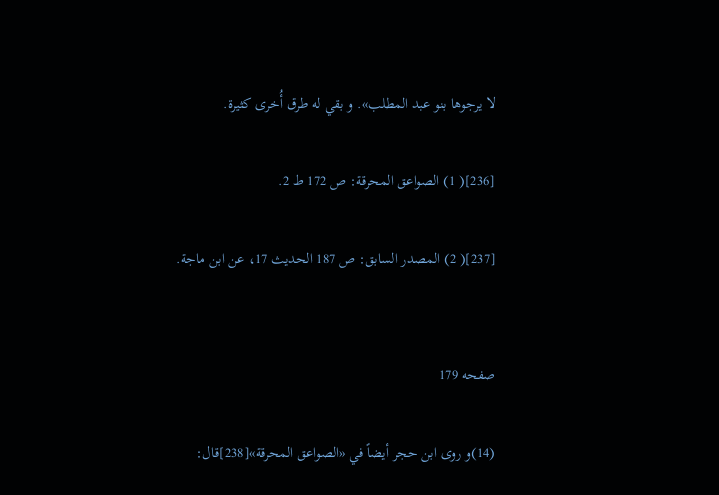لا يرجوها بنو عبد المطلب». و بقي له طرق أُخرى كثيرة.

[236]( 1) الصواعق المحرقة: ص 172 ط 2.

[237]( 2) المصدر السابق: ص 187 الحديث 17، عن ابن ماجة.


صفحه 179

(14)و روى ابن حجر أيضاً في «الصواعق المحرقة»[238]قال: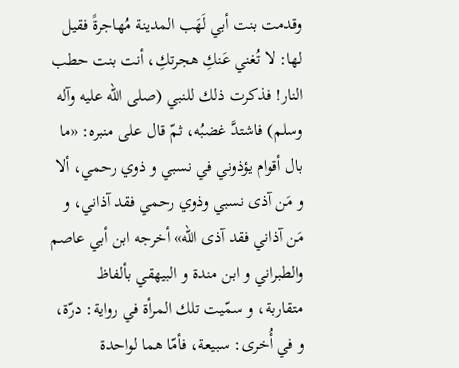وقدمت بنت أبي لَهَب المدينة مُهاجرةً فقيل لها: لا تُغني عَنكِ هجرتكِ، أنت بنت حطب النار! فذكرت ذلك للنبي (صلى الله عليه وآله وسلم) فاشتدَّ غضبُه، ثمّ قال على منبره: «ما بال أقوام يؤذوني في نسبي و ذوي رحمي، ألا و مَن آذى نسبي وذوي رحمي فقد آذاني، و مَن آذاني فقد آذى اللّه» أخرجه ابن أبي عاصم والطبراني و ابن مندة و البيهقي بألفاظ متقاربة، و سمّيت تلك المرأة في رواية: درّة، و في أُخرى: سبيعة، فأمّا هما لواحدة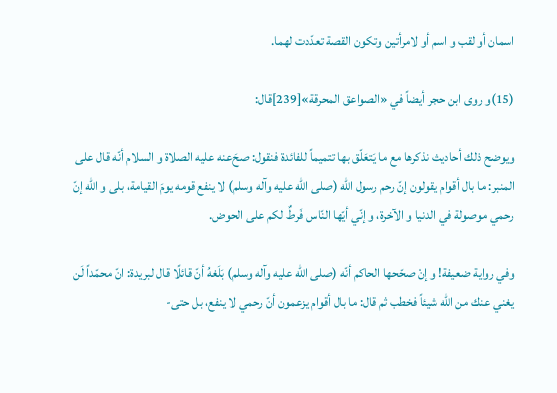اسمان أو لقب و اسم أو لامرأتين وتكون القصة تعدّدت لهما.

(15)و روى ابن حجر أيضاً في «الصواعق المحرقة»[239]قال:

ويوضح ذلك أحاديث نذكرها مع ما يَتعَلّق بها تتميماً للفائدة فنقول: صحَ‌عنه عليه الصلاة و السلام أنّه قال على المنبر: ما بال أقوام يقولون إنّ رحم رسول اللّه (صلى الله عليه وآله وسلم) لا ينفع قومه يومَ القيامة، بلى و اللّه إنّ رحمي موصولة في الدنيا و الآخرة، و إنّي أيّها النّاس فَرطٌ لكم على الحوض.

وفي رواية ضعيفة! و إنْ صحّحها الحاكم أنّه (صلى الله عليه وآله وسلم) بَلَغهُ أنّ قائلًا قال لبريدة: انّ محمّداً لَن يغني عنك من اللّه شيئاً فخطب ثم قال: ما بال أقوام يزعمون أنّ رحمي لا ينفع، بل حتى-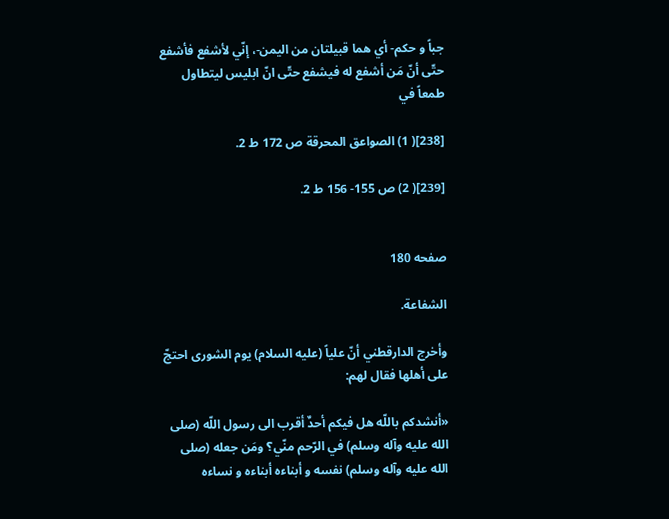جباً و حكم- أي هما قبيلتان من اليمن-، إنّي لأشفع فأشفع حتّى أنّ مَن أشفع له فيشفع حتّى انّ ابليس ليتطاول طمعاً في‌

[238]( 1) الصواعق المحرقة ص 172 ط 2.

[239]( 2) ص 155- 156 ط 2.


صفحه 180

الشفاعة.

وأخرج الدارقطني أنّ علياً (عليه السلام) يوم الشورى احتجّ على أهلها فقال لهم:

«أنشدكم باللّه هل فيكم أحدٌ أقرب الى رسول اللّه (صلى الله عليه وآله وسلم) في الرّحم منّي؟ ومَن جعله (صلى الله عليه وآله وسلم) نفسه و أبناءه أبناءه و نساءه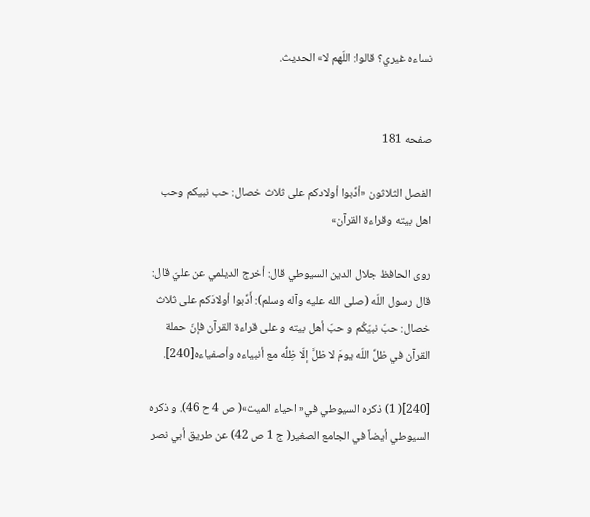نساءه غيري؟ قالوا: اللّهم لا» الحديث.


صفحه 181

الفصل الثلاثون «أدِّبوا أولادكم على ثلاث خصال: حب نبيكم وحب اهل بيته وقراءة القرآن»

روى الحافظ جلال الدين السيوطي قال: أخرج الديلمي عن عليّ قال: قال رسول اللّه (صلى الله عليه وآله وسلم): أَدِّبوا أولادَكم على ثلاث خصال: حبّ نبيّكُم و حبّ أهل بيته و على قراءة القرآن فإنّ حملة القرآن في ظلِّ اللّه يومَ لا ظلَّ إلّا ظِلُّه مع أنبياءه وأصفياءه‌[240].

[240]( 1) ذكره السيوطي في« احياء الميت»( ص 4 ح 46). و ذكره السيوطي أيضاً في الجامع الصغير( ج 1 ص 42) عن طريق أبي نصر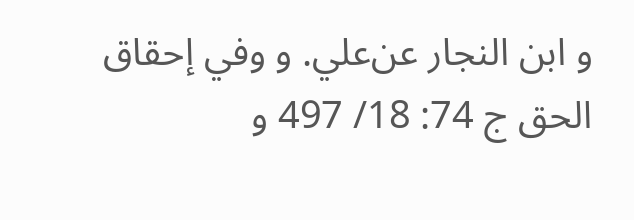و ابن النجار عن‌علي. و وفي إحقاق الحق ج 74: 18/ 497 و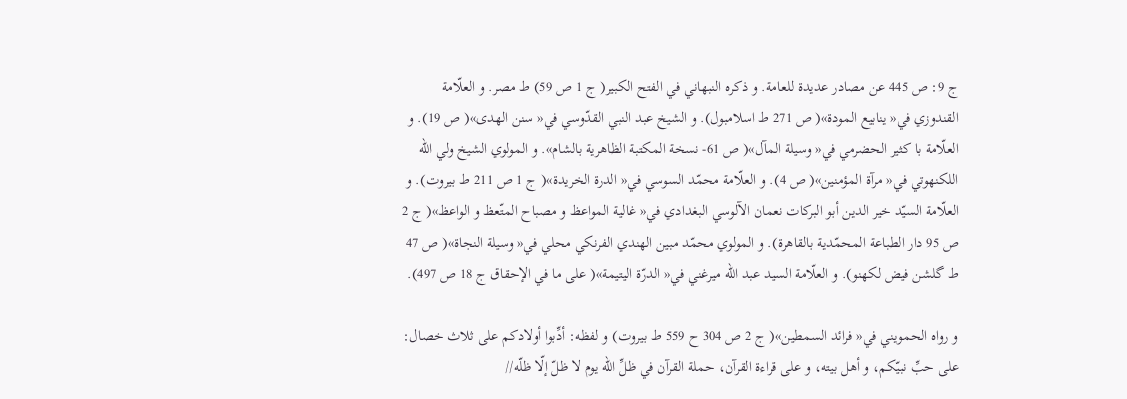ج 9: ص 445 عن مصادر عديدة للعامة. و ذكره النبهاني في الفتح الكبير( ج 1 ص 59) ط مصر. و العلّامة القندوزي في« ينابيع المودة»( ص 271 ط اسلامبول). و الشيخ عبد النبي القدّوسي في« سنن الهدى»( ص 19). و العلّامة با كثير الحضرمي في« وسيلة المآل»( ص 61- نسخة المكتبة الظاهرية بالشام». و المولوي الشيخ ولي اللّه اللكنهوتي في« مرآة المؤمنين»( ص 4). و العلّامة محمّد السوسي في« الدرة الخريدة»( ج 1 ص 211 ط بيروت). و العلّامة السيّد خير الدين أبو البركات نعمان الآلوسي البغدادي في« غالية المواعظ و مصباح المتّعظ و الواعظ»( ج 2 ص 95 دار الطباعة المحمّدية بالقاهرة). و المولوي محمّد مبين الهندي الفرنكي محلي في« وسيلة النجاة»( ص 47 ط گلشن فيض لكهنو). و العلّامة السيد عبد اللّه ميرغني في« الدرّة اليتيمة»( على ما في الإحقاق ج 18 ص 497).

و رواه الحمويني في« فرائد السمطين»( ج 2 ص 304 ح 559 ط بيروت) و لفظه: أدِّبوا أولادكم على ثلاث خصال: على حبِّ نبيّكم، و أهل بيته، و على قراءة القرآن، حملة القرآن في ظلِّ اللّه يوم لا ظلّ إلّا ظلّه//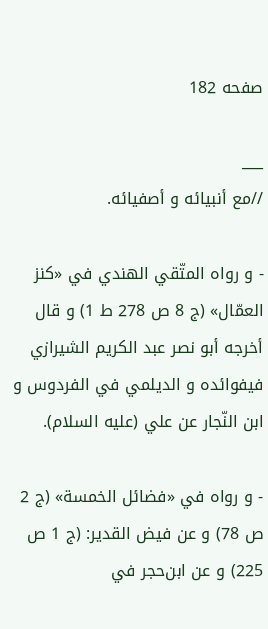صفحه 182

___
//مع أنبيائه و أصفيائه.

- و رواه المتّقي الهندي في «كنز العمّال» (ج 8 ص 278 ط 1) و قال أخرجه أبو نصر عبد الكريم الشيرازي فيفوائده و الديلمي في الفردوس و ابن النّجار عن علي (عليه السلام).

- و رواه في «فضائل الخمسة» (ج 2 ص 78) و عن فيض القدير: (ج 1 ص 225) و عن ابن‌حجر في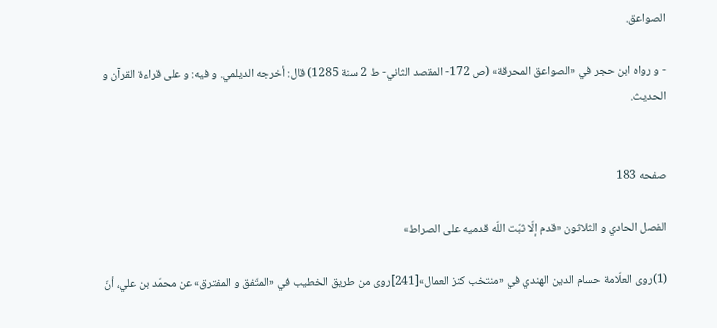الصواعق.

- و رواه ابن حجر في «الصواعق المحرقة» (ص 172- المقصد الثاني- ط 2 سنة 1285) قال: أخرجه الديلمي. و فيه: و على قراءة القرآن و الحديث.


صفحه 183

الفصل الحادي و الثلاثون «قدم إلّا ثبّت اللّه قدميه على الصراط»

(1)روى العلّامة حسام الدين الهندي في «منتخب كنز العمال»[241]روى من طريق الخطيب في «المتّفق و المفترق» عن محمّد بن علي، أنّ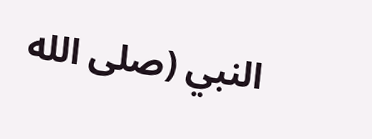النبي (صلى الله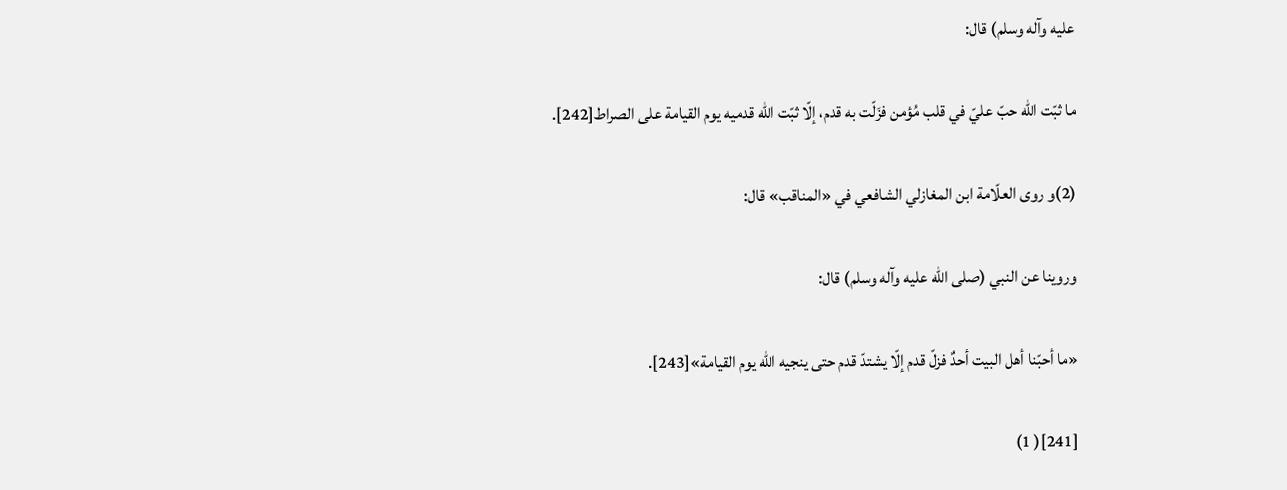عليه وآله وسلم) قال:

ما ثبّت اللّه حبّ عليّ في قلب مُؤمن فزَلّت به قدم، إلّا ثبّت اللّه قدميه يوم القيامة على الصراط[242].

(2)و روى العلّامة ابن المغازلي الشافعي في «المناقب» قال:

وروينا عن النبي (صلى الله عليه وآله وسلم) قال:

«ما أحبّنا أهل البيت أحدٌ فزلّ قدم إلّا يشتدّ قدم حتى ينجيه اللّه يوم القيامة»[243].

[241]( 1)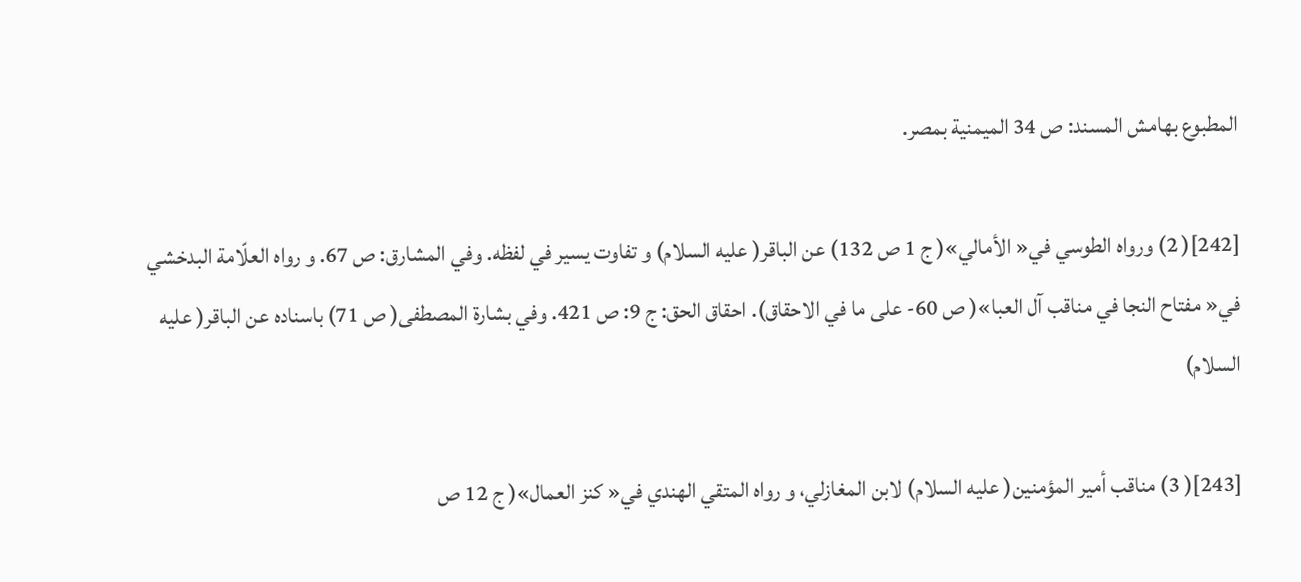المطبوع بهامش المسند: ص 34 الميمنية بمصر.

[242]( 2) ورواه الطوسي في« الأمالي»( ج 1 ص 132) عن الباقر( عليه السلام) و تفاوت يسير في لفظه. وفي المشارق: ص 67. و رواه العلّامة البدخشي في« مفتاح النجا في مناقب آل العبا»( ص 60- على ما في الاحقاق). احقاق الحق: ج 9: ص 421. وفي بشارة المصطفى( ص 71) باسناده عن الباقر( عليه السلام)

[243]( 3) مناقب أمير المؤمنين( عليه السلام) لابن المغازلي، و رواه المتقي الهندي في« كنز العمال»( ج 12 ص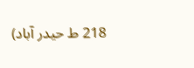218 ط حيدر آباد)